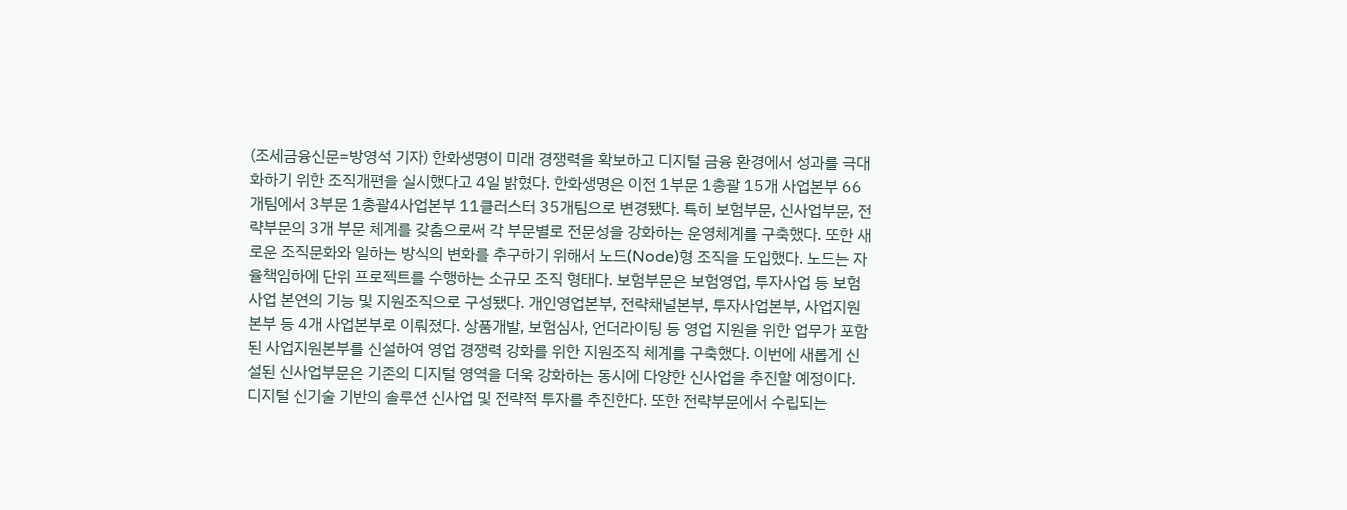(조세금융신문=방영석 기자) 한화생명이 미래 경쟁력을 확보하고 디지털 금융 환경에서 성과를 극대화하기 위한 조직개편을 실시했다고 4일 밝혔다. 한화생명은 이전 1부문 1총괄 15개 사업본부 66개팀에서 3부문 1총괄4사업본부 11클러스터 35개팀으로 변경됐다. 특히 보험부문, 신사업부문, 전략부문의 3개 부문 체계를 갖춤으로써 각 부문별로 전문성을 강화하는 운영체계를 구축했다. 또한 새로운 조직문화와 일하는 방식의 변화를 추구하기 위해서 노드(Node)형 조직을 도입했다. 노드는 자율책임하에 단위 프로젝트를 수행하는 소규모 조직 형태다. 보험부문은 보험영업, 투자사업 등 보험사업 본연의 기능 및 지원조직으로 구성됐다. 개인영업본부, 전략채널본부, 투자사업본부, 사업지원본부 등 4개 사업본부로 이뤄졌다. 상품개발, 보험심사, 언더라이팅 등 영업 지원을 위한 업무가 포함된 사업지원본부를 신설하여 영업 경쟁력 강화를 위한 지원조직 체계를 구축했다. 이번에 새롭게 신설된 신사업부문은 기존의 디지털 영역을 더욱 강화하는 동시에 다양한 신사업을 추진할 예정이다. 디지털 신기술 기반의 솔루션 신사업 및 전략적 투자를 추진한다. 또한 전략부문에서 수립되는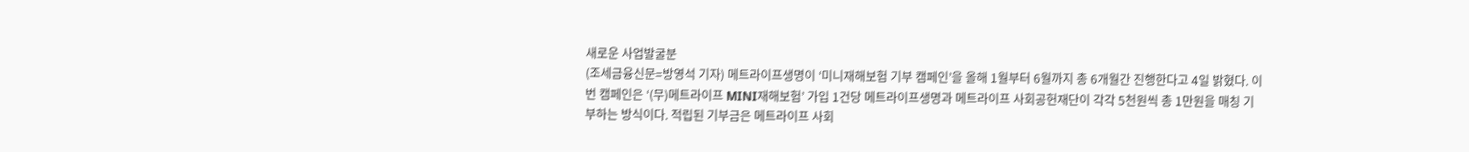새로운 사업발굴분
(조세금융신문=방영석 기자) 메트라이프생명이 ‘미니재해보험 기부 캠페인’을 올해 1월부터 6월까지 총 6개월간 진행한다고 4일 밝혔다. 이번 캠페인은 ‘(무)메트라이프 MINI재해보험’ 가입 1건당 메트라이프생명과 메트라이프 사회공헌재단이 각각 5천원씩 총 1만원을 매칭 기부하는 방식이다. 적립된 기부금은 메트라이프 사회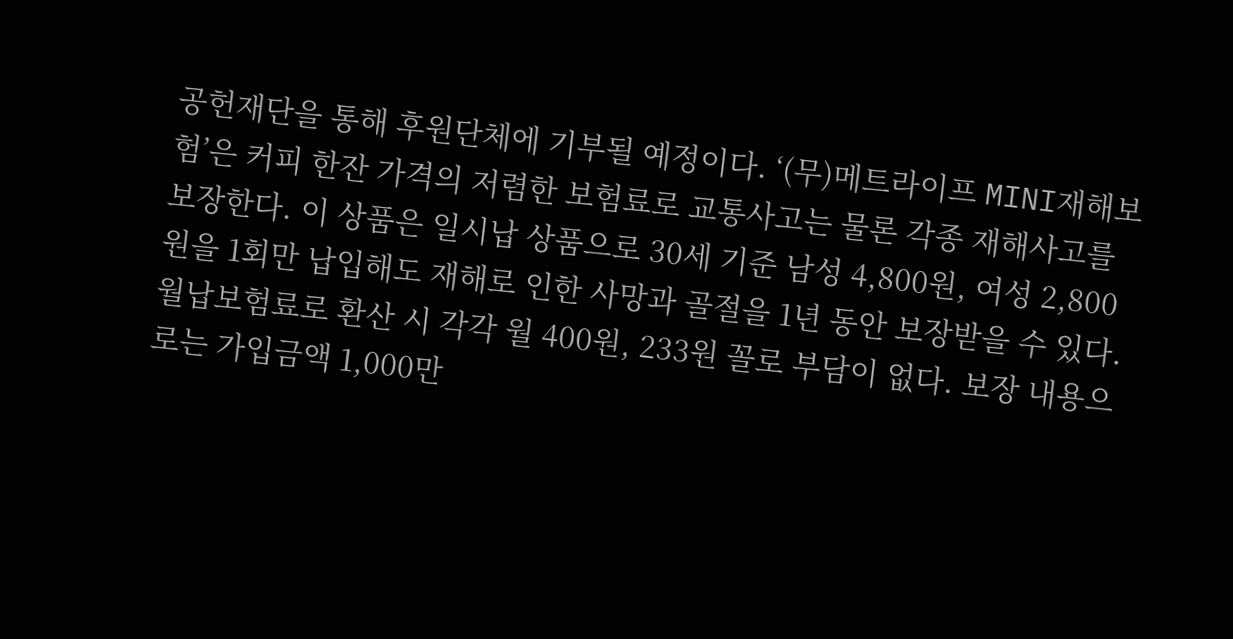공헌재단을 통해 후원단체에 기부될 예정이다. ‘(무)메트라이프 MINI재해보험’은 커피 한잔 가격의 저렴한 보험료로 교통사고는 물론 각종 재해사고를 보장한다. 이 상품은 일시납 상품으로 30세 기준 남성 4,800원, 여성 2,800원을 1회만 납입해도 재해로 인한 사망과 골절을 1년 동안 보장받을 수 있다. 월납보험료로 환산 시 각각 월 400원, 233원 꼴로 부담이 없다. 보장 내용으로는 가입금액 1,000만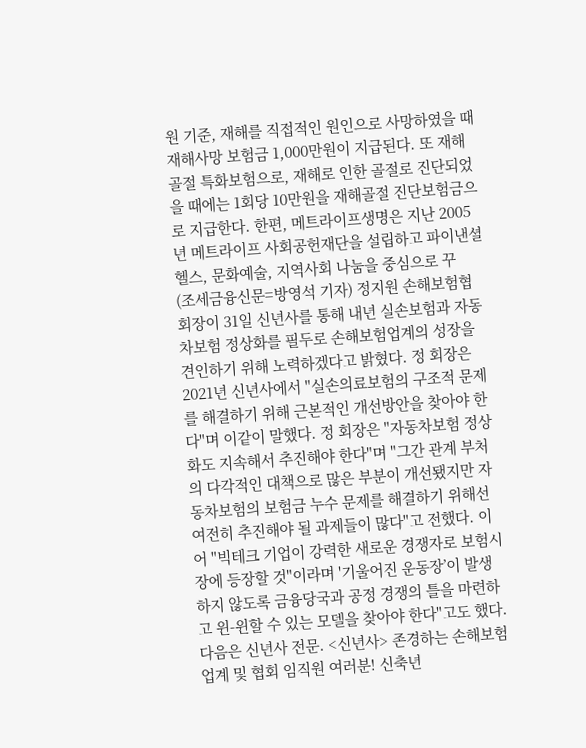원 기준, 재해를 직접적인 원인으로 사망하였을 때 재해사망 보험금 1,000만원이 지급된다. 또 재해골절 특화보험으로, 재해로 인한 골절로 진단되었을 때에는 1회당 10만원을 재해골절 진단보험금으로 지급한다. 한편, 메트라이프생명은 지난 2005년 메트라이프 사회공헌재단을 설립하고 파이낸셜헬스, 문화예술, 지역사회 나눔을 중심으로 꾸
(조세금융신문=방영석 기자) 정지원 손해보험협회장이 31일 신년사를 통해 내년 실손보험과 자동차보험 정상화를 필두로 손해보험업계의 성장을 견인하기 위해 노력하겠다고 밝혔다. 정 회장은 2021년 신년사에서 "실손의료보험의 구조적 문제를 해결하기 위해 근본적인 개선방안을 찾아야 한다"며 이같이 말했다. 정 회장은 "자동차보험 정상화도 지속해서 추진해야 한다"며 "그간 관계 부처의 다각적인 대책으로 많은 부분이 개선됐지만 자동차보험의 보험금 누수 문제를 해결하기 위해선 여전히 추진해야 될 과제들이 많다"고 전했다. 이어 "빅테크 기업이 강력한 새로운 경쟁자로 보험시장에 등장할 것"이라며 '기울어진 운동장’이 발생하지 않도록 금융당국과 공정 경쟁의 틀을 마련하고 윈-윈할 수 있는 모델을 찾아야 한다"고도 했다. 다음은 신년사 전문. <신년사> 존경하는 손해보험업계 및 협회 임직원 여러분! 신축년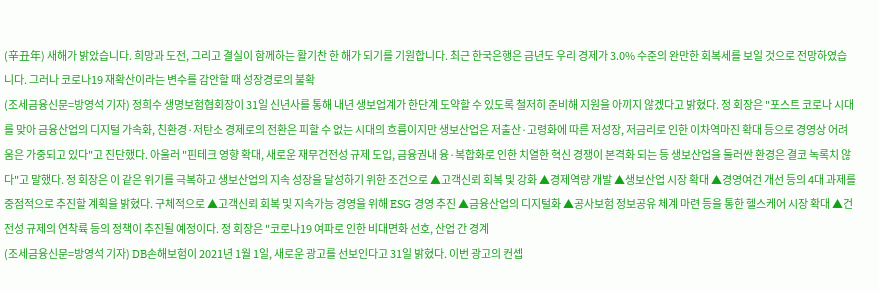(辛丑年) 새해가 밝았습니다. 희망과 도전, 그리고 결실이 함께하는 활기찬 한 해가 되기를 기원합니다. 최근 한국은행은 금년도 우리 경제가 3.0% 수준의 완만한 회복세를 보일 것으로 전망하였습니다. 그러나 코로나19 재확산이라는 변수를 감안할 때 성장경로의 불확
(조세금융신문=방영석 기자) 정희수 생명보험협회장이 31일 신년사를 통해 내년 생보업계가 한단계 도약할 수 있도록 철저히 준비해 지원을 아끼지 않겠다고 밝혔다. 정 회장은 "포스트 코로나 시대를 맞아 금융산업의 디지털 가속화, 친환경·저탄소 경제로의 전환은 피할 수 없는 시대의 흐름이지만 생보산업은 저출산·고령화에 따른 저성장, 저금리로 인한 이차역마진 확대 등으로 경영상 어려움은 가중되고 있다"고 진단했다. 아울러 "핀테크 영향 확대, 새로운 재무건전성 규제 도입, 금융권내 융·복합화로 인한 치열한 혁신 경쟁이 본격화 되는 등 생보산업을 둘러싼 환경은 결코 녹록치 않다"고 말했다. 정 회장은 이 같은 위기를 극복하고 생보산업의 지속 성장을 달성하기 위한 조건으로 ▲고객신뢰 회복 및 강화 ▲경제역량 개발 ▲생보산업 시장 확대 ▲경영여건 개선 등의 4대 과제를 중점적으로 추진할 계획을 밝혔다. 구체적으로 ▲고객신뢰 회복 및 지속가능 경영을 위해 ESG 경영 추진 ▲금융산업의 디지털화 ▲공사보험 정보공유 체계 마련 등을 통한 헬스케어 시장 확대 ▲건전성 규제의 연착륙 등의 정책이 추진될 예정이다. 정 회장은 "코로나19 여파로 인한 비대면화 선호, 산업 간 경계
(조세금융신문=방영석 기자) DB손해보험이 2021년 1월 1일, 새로운 광고를 선보인다고 31일 밝혔다. 이번 광고의 컨셉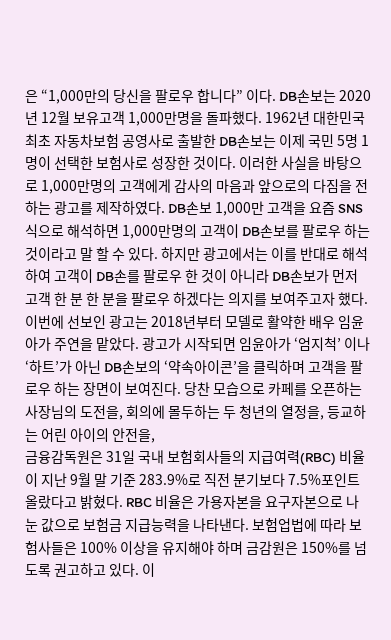은 “1,000만의 당신을 팔로우 합니다” 이다. DB손보는 2020년 12월 보유고객 1,000만명을 돌파했다. 1962년 대한민국 최초 자동차보험 공영사로 출발한 DB손보는 이제 국민 5명 1명이 선택한 보험사로 성장한 것이다. 이러한 사실을 바탕으로 1,000만명의 고객에게 감사의 마음과 앞으로의 다짐을 전하는 광고를 제작하였다. DB손보 1,000만 고객을 요즘 SNS 식으로 해석하면 1,000만명의 고객이 DB손보를 팔로우 하는 것이라고 말 할 수 있다. 하지만 광고에서는 이를 반대로 해석하여 고객이 DB손를 팔로우 한 것이 아니라 DB손보가 먼저 고객 한 분 한 분을 팔로우 하겠다는 의지를 보여주고자 했다. 이번에 선보인 광고는 2018년부터 모델로 활약한 배우 임윤아가 주연을 맡았다. 광고가 시작되면 임윤아가 ‘엄지척’ 이나 ‘하트’가 아닌 DB손보의 ‘약속아이콘’을 클릭하며 고객을 팔로우 하는 장면이 보여진다. 당찬 모습으로 카페를 오픈하는 사장님의 도전을, 회의에 몰두하는 두 청년의 열정을, 등교하는 어린 아이의 안전을,
금융감독원은 31일 국내 보험회사들의 지급여력(RBC) 비율이 지난 9월 말 기준 283.9%로 직전 분기보다 7.5%포인트 올랐다고 밝혔다. RBC 비율은 가용자본을 요구자본으로 나눈 값으로 보험금 지급능력을 나타낸다. 보험업법에 따라 보험사들은 100% 이상을 유지해야 하며 금감원은 150%를 넘도록 권고하고 있다. 이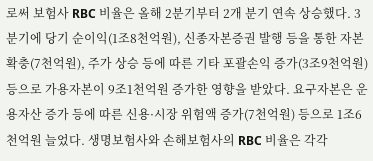로써 보험사 RBC 비율은 올해 2분기부터 2개 분기 연속 상승했다. 3분기에 당기 순이익(1조8천억원), 신종자본증권 발행 등을 통한 자본 확충(7천억원), 주가 상승 등에 따른 기타 포괄손익 증가(3조9천억원) 등으로 가용자본이 9조1천억원 증가한 영향을 받았다. 요구자본은 운용자산 증가 등에 따른 신용·시장 위험액 증가(7천억원) 등으로 1조6천억원 늘었다. 생명보험사와 손해보험사의 RBC 비율은 각각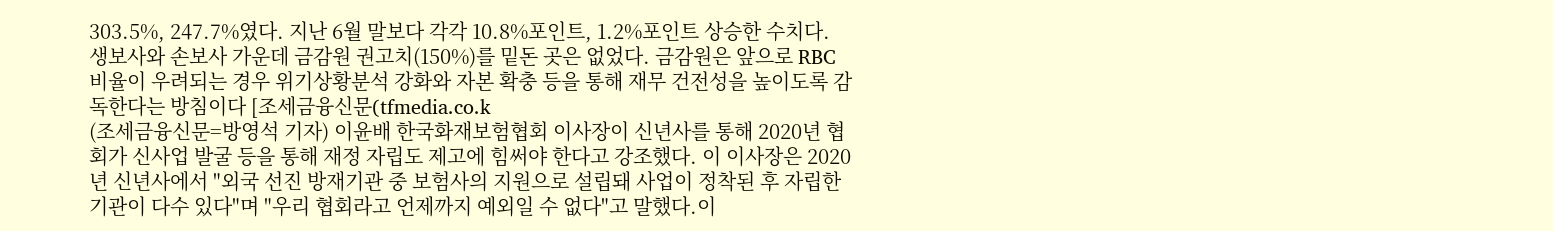303.5%, 247.7%였다. 지난 6월 말보다 각각 10.8%포인트, 1.2%포인트 상승한 수치다. 생보사와 손보사 가운데 금감원 권고치(150%)를 밑돈 곳은 없었다. 금감원은 앞으로 RBC 비율이 우려되는 경우 위기상황분석 강화와 자본 확충 등을 통해 재무 건전성을 높이도록 감독한다는 방침이다 [조세금융신문(tfmedia.co.k
(조세금융신문=방영석 기자) 이윤배 한국화재보험협회 이사장이 신년사를 통해 2020년 협회가 신사업 발굴 등을 통해 재정 자립도 제고에 힘써야 한다고 강조했다. 이 이사장은 2020년 신년사에서 "외국 선진 방재기관 중 보험사의 지원으로 설립돼 사업이 정착된 후 자립한 기관이 다수 있다"며 "우리 협회라고 언제까지 예외일 수 없다"고 말했다.이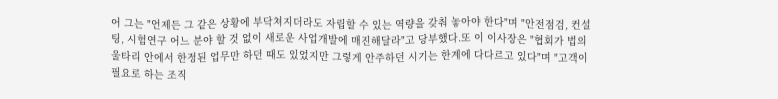어 그는 "언제든 그 같은 상황에 부닥쳐지더라도 자립할 수 있는 역량을 갖춰 놓아야 한다"며 "안전점검, 컨설팅, 시험연구 어느 분야 할 것 없이 새로운 사업개발에 매진해달라"고 당부했다.또 이 이사장은 "협회가 법의 울타리 안에서 한정된 업무만 하던 때도 있었지만 그렇게 안주하던 시기는 한계에 다다르고 있다"며 "고객이 필요로 하는 조직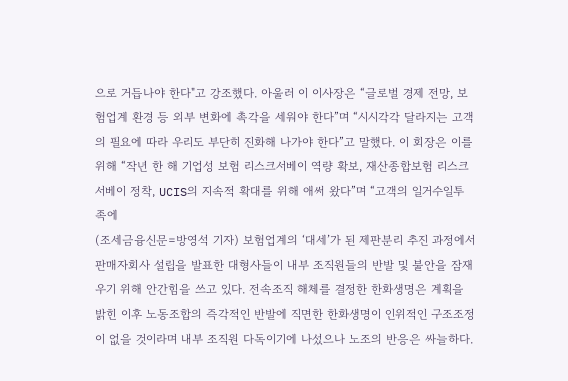으로 거듭나야 한다"고 강조했다. 아울러 이 이사장은 “글로벌 경제 전망, 보험업계 환경 등 외부 변화에 촉각을 세워야 한다”며 “시시각각 달라지는 고객의 필요에 따라 우리도 부단히 진화해 나가야 한다”고 말했다. 이 회장은 이를 위해 “작년 한 해 기업성 보험 리스크서베이 역량 확보, 재산종합보험 리스크서베이 정착, UCIS의 지속적 확대를 위해 애써 왔다”며 “고객의 일거수일투족에
(조세금융신문=방영석 기자) 보험업계의 ‘대세’가 된 제판분리 추진 과정에서 판매자회사 설립을 발표한 대형사들이 내부 조직원들의 반발 및 불안을 잠재우기 위해 안간힘을 쓰고 있다. 전속조직 해체를 결정한 한화생명은 계획을 밝힌 이후 노동조합의 즉각적인 반발에 직면한 한화생명이 인위적인 구조조정이 없을 것이라며 내부 조직원 다독이기에 나섰으나 노조의 반응은 싸늘하다.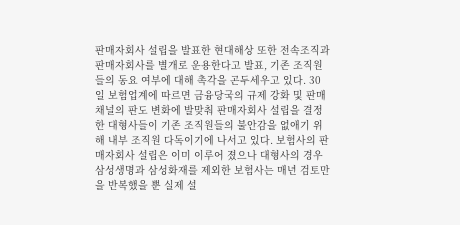판매자회사 설립을 발표한 현대해상 또한 전속조직과 판매자회사를 별개로 운용한다고 발표, 기존 조직원들의 동요 여부에 대해 촉각을 곤두세우고 있다. 30일 보험업계에 따르면 금융당국의 규제 강화 및 판매채널의 판도 변화에 발맞춰 판매자회사 설립을 결정한 대형사들이 기존 조직원들의 불안감을 없애기 위해 내부 조직원 다독이기에 나서고 있다. 보험사의 판매자회사 설립은 이미 이루어 졌으나 대형사의 경우 삼성생명과 삼성화재를 제외한 보험사는 매년 검토만을 반복했을 뿐 실제 설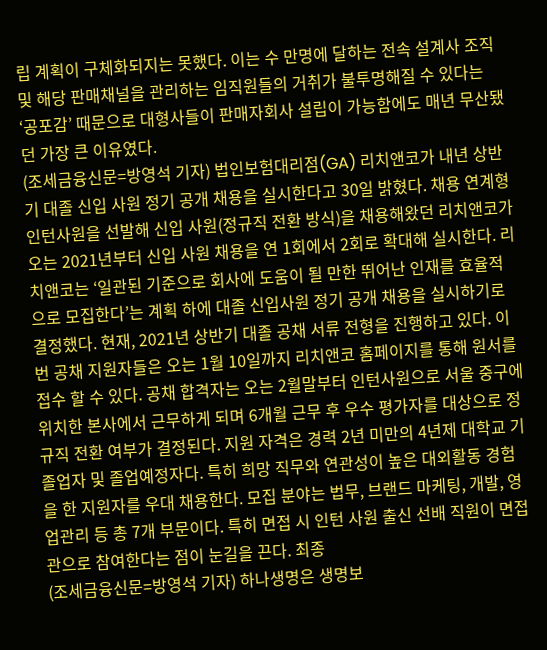립 계획이 구체화되지는 못했다. 이는 수 만명에 달하는 전속 설계사 조직 및 해당 판매채널을 관리하는 임직원들의 거취가 불투명해질 수 있다는 ‘공포감’ 때문으로 대형사들이 판매자회사 설립이 가능함에도 매년 무산됐던 가장 큰 이유였다.
(조세금융신문=방영석 기자) 법인보험대리점(GA) 리치앤코가 내년 상반기 대졸 신입 사원 정기 공개 채용을 실시한다고 30일 밝혔다. 채용 연계형 인턴사원을 선발해 신입 사원(정규직 전환 방식)을 채용해왔던 리치앤코가 오는 2021년부터 신입 사원 채용을 연 1회에서 2회로 확대해 실시한다. 리치앤코는 ‘일관된 기준으로 회사에 도움이 될 만한 뛰어난 인재를 효율적으로 모집한다’는 계획 하에 대졸 신입사원 정기 공개 채용을 실시하기로 결정했다. 현재, 2021년 상반기 대졸 공채 서류 전형을 진행하고 있다. 이번 공채 지원자들은 오는 1월 10일까지 리치앤코 홈페이지를 통해 원서를 접수 할 수 있다. 공채 합격자는 오는 2월말부터 인턴사원으로 서울 중구에 위치한 본사에서 근무하게 되며 6개월 근무 후 우수 평가자를 대상으로 정규직 전환 여부가 결정된다. 지원 자격은 경력 2년 미만의 4년제 대학교 기졸업자 및 졸업예정자다. 특히 희망 직무와 연관성이 높은 대외활동 경험을 한 지원자를 우대 채용한다. 모집 분야는 법무, 브랜드 마케팅, 개발, 영업관리 등 총 7개 부문이다. 특히 면접 시 인턴 사원 출신 선배 직원이 면접관으로 참여한다는 점이 눈길을 끈다. 최종
(조세금융신문=방영석 기자) 하나생명은 생명보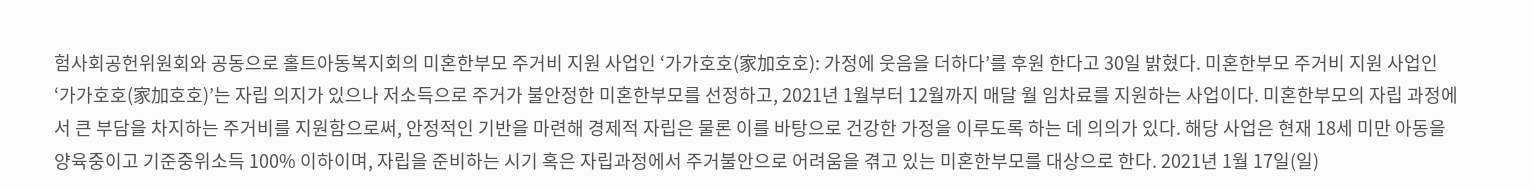험사회공헌위원회와 공동으로 홀트아동복지회의 미혼한부모 주거비 지원 사업인 ‘가가호호(家加호호): 가정에 웃음을 더하다’를 후원 한다고 30일 밝혔다. 미혼한부모 주거비 지원 사업인 ‘가가호호(家加호호)’는 자립 의지가 있으나 저소득으로 주거가 불안정한 미혼한부모를 선정하고, 2021년 1월부터 12월까지 매달 월 임차료를 지원하는 사업이다. 미혼한부모의 자립 과정에서 큰 부담을 차지하는 주거비를 지원함으로써, 안정적인 기반을 마련해 경제적 자립은 물론 이를 바탕으로 건강한 가정을 이루도록 하는 데 의의가 있다. 해당 사업은 현재 18세 미만 아동을 양육중이고 기준중위소득 100% 이하이며, 자립을 준비하는 시기 혹은 자립과정에서 주거불안으로 어려움을 겪고 있는 미혼한부모를 대상으로 한다. 2021년 1월 17일(일)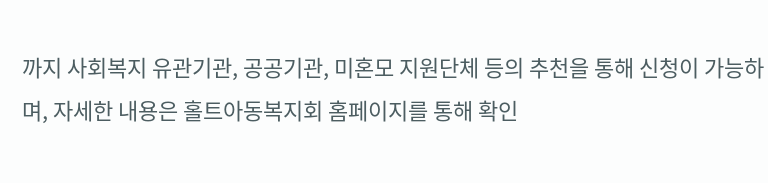까지 사회복지 유관기관, 공공기관, 미혼모 지원단체 등의 추천을 통해 신청이 가능하며, 자세한 내용은 홀트아동복지회 홈페이지를 통해 확인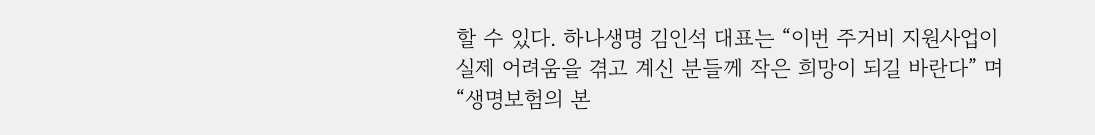할 수 있다. 하나생명 김인석 대표는 “이번 주거비 지원사업이 실제 어려움을 겪고 계신 분들께 작은 희망이 되길 바란다” 며 “생명보험의 본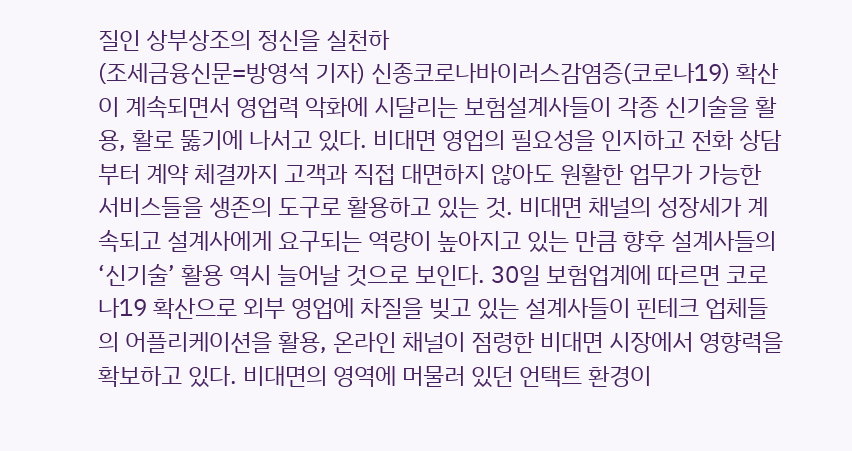질인 상부상조의 정신을 실천하
(조세금융신문=방영석 기자) 신종코로나바이러스감염증(코로나19) 확산이 계속되면서 영업력 악화에 시달리는 보험설계사들이 각종 신기술을 활용, 활로 뚫기에 나서고 있다. 비대면 영업의 필요성을 인지하고 전화 상담부터 계약 체결까지 고객과 직접 대면하지 않아도 원활한 업무가 가능한 서비스들을 생존의 도구로 활용하고 있는 것. 비대면 채널의 성장세가 계속되고 설계사에게 요구되는 역량이 높아지고 있는 만큼 향후 설계사들의 ‘신기술’ 활용 역시 늘어날 것으로 보인다. 30일 보험업계에 따르면 코로나19 확산으로 외부 영업에 차질을 빚고 있는 설계사들이 핀테크 업체들의 어플리케이션을 활용, 온라인 채널이 점령한 비대면 시장에서 영향력을 확보하고 있다. 비대면의 영역에 머물러 있던 언택트 환경이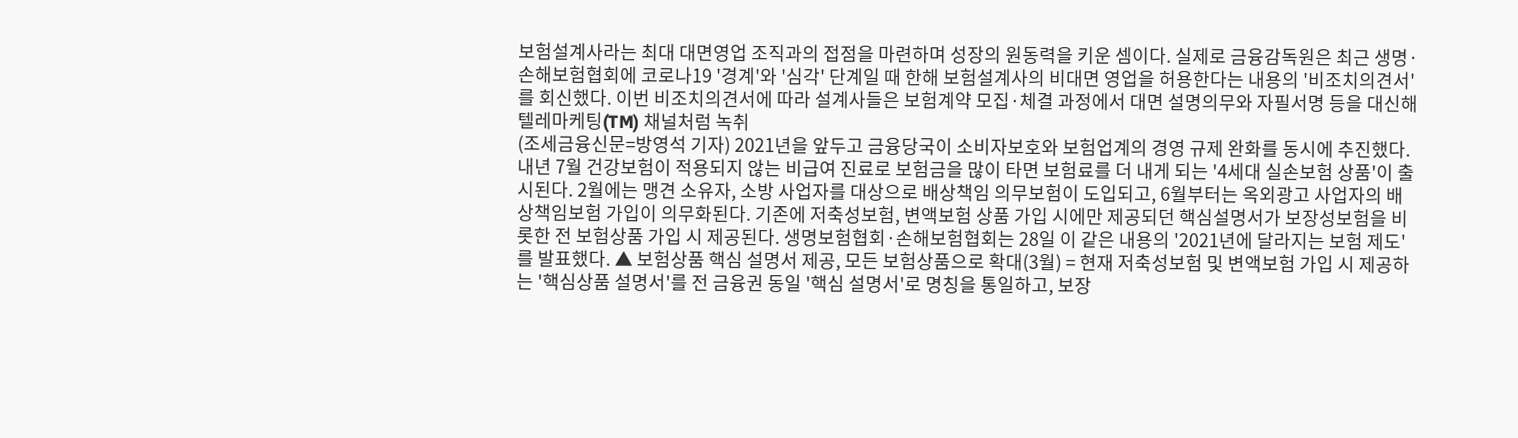보험설계사라는 최대 대면영업 조직과의 접점을 마련하며 성장의 원동력을 키운 셈이다. 실제로 금융감독원은 최근 생명·손해보험협회에 코로나19 '경계'와 '심각' 단계일 때 한해 보험설계사의 비대면 영업을 허용한다는 내용의 '비조치의견서'를 회신했다. 이번 비조치의견서에 따라 설계사들은 보험계약 모집·체결 과정에서 대면 설명의무와 자필서명 등을 대신해 텔레마케팅(TM) 채널처럼 녹취
(조세금융신문=방영석 기자) 2021년을 앞두고 금융당국이 소비자보호와 보험업계의 경영 규제 완화를 동시에 추진했다. 내년 7월 건강보험이 적용되지 않는 비급여 진료로 보험금을 많이 타면 보험료를 더 내게 되는 '4세대 실손보험 상품'이 출시된다. 2월에는 맹견 소유자, 소방 사업자를 대상으로 배상책임 의무보험이 도입되고, 6월부터는 옥외광고 사업자의 배상책임보험 가입이 의무화된다. 기존에 저축성보험, 변액보험 상품 가입 시에만 제공되던 핵심설명서가 보장성보험을 비롯한 전 보험상품 가입 시 제공된다. 생명보험협회·손해보험협회는 28일 이 같은 내용의 '2021년에 달라지는 보험 제도'를 발표했다. ▲ 보험상품 핵심 설명서 제공, 모든 보험상품으로 확대(3월) = 현재 저축성보험 및 변액보험 가입 시 제공하는 '핵심상품 설명서'를 전 금융권 동일 '핵심 설명서'로 명칭을 통일하고, 보장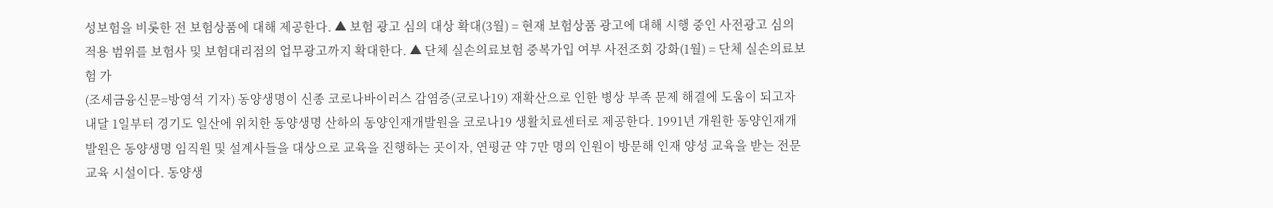성보험을 비롯한 전 보험상품에 대해 제공한다. ▲ 보험 광고 심의 대상 확대(3월) = 현재 보험상품 광고에 대해 시행 중인 사전광고 심의 적용 범위를 보험사 및 보험대리점의 업무광고까지 확대한다. ▲ 단체 실손의료보험 중복가입 여부 사전조회 강화(1월) = 단체 실손의료보험 가
(조세금융신문=방영석 기자) 동양생명이 신종 코로나바이러스 감염증(코로나19) 재확산으로 인한 병상 부족 문제 해결에 도움이 되고자 내달 1일부터 경기도 일산에 위치한 동양생명 산하의 동양인재개발원을 코로나19 생활치료센터로 제공한다. 1991년 개원한 동양인재개발원은 동양생명 임직원 및 설계사들을 대상으로 교육을 진행하는 곳이자, 연평균 약 7만 명의 인원이 방문해 인재 양성 교육을 받는 전문 교육 시설이다. 동양생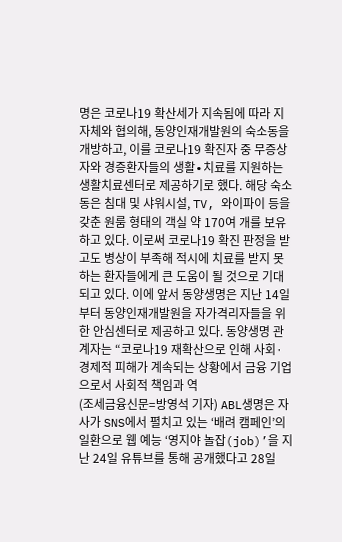명은 코로나19 확산세가 지속됨에 따라 지자체와 협의해, 동양인재개발원의 숙소동을 개방하고, 이를 코로나19 확진자 중 무증상자와 경증환자들의 생활∙치료를 지원하는 생활치료센터로 제공하기로 했다. 해당 숙소동은 침대 및 샤워시설, TV, 와이파이 등을 갖춘 원룸 형태의 객실 약 170여 개를 보유하고 있다. 이로써 코로나19 확진 판정을 받고도 병상이 부족해 적시에 치료를 받지 못하는 환자들에게 큰 도움이 될 것으로 기대되고 있다. 이에 앞서 동양생명은 지난 14일부터 동양인재개발원을 자가격리자들을 위한 안심센터로 제공하고 있다. 동양생명 관계자는 “코로나19 재확산으로 인해 사회·경제적 피해가 계속되는 상황에서 금융 기업으로서 사회적 책임과 역
(조세금융신문=방영석 기자) ABL생명은 자사가 SNS에서 펼치고 있는 ‘배려 캠페인’의 일환으로 웹 예능 ‘영지야 놀잡(job)’을 지난 24일 유튜브를 통해 공개했다고 28일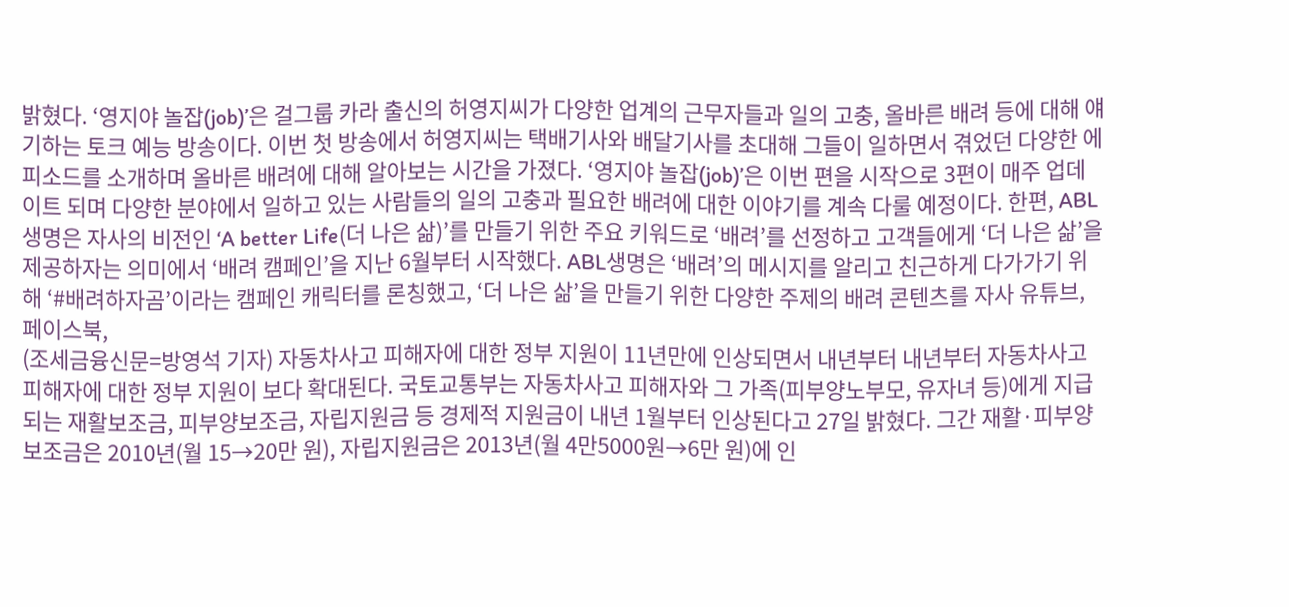밝혔다. ‘영지야 놀잡(job)’은 걸그룹 카라 출신의 허영지씨가 다양한 업계의 근무자들과 일의 고충, 올바른 배려 등에 대해 얘기하는 토크 예능 방송이다. 이번 첫 방송에서 허영지씨는 택배기사와 배달기사를 초대해 그들이 일하면서 겪었던 다양한 에피소드를 소개하며 올바른 배려에 대해 알아보는 시간을 가졌다. ‘영지야 놀잡(job)’은 이번 편을 시작으로 3편이 매주 업데이트 되며 다양한 분야에서 일하고 있는 사람들의 일의 고충과 필요한 배려에 대한 이야기를 계속 다룰 예정이다. 한편, ABL생명은 자사의 비전인 ‘A better Life(더 나은 삶)’를 만들기 위한 주요 키워드로 ‘배려’를 선정하고 고객들에게 ‘더 나은 삶’을 제공하자는 의미에서 ‘배려 캠페인’을 지난 6월부터 시작했다. ABL생명은 ‘배려’의 메시지를 알리고 친근하게 다가가기 위해 ‘#배려하자곰’이라는 캠페인 캐릭터를 론칭했고, ‘더 나은 삶’을 만들기 위한 다양한 주제의 배려 콘텐츠를 자사 유튜브, 페이스북,
(조세금융신문=방영석 기자) 자동차사고 피해자에 대한 정부 지원이 11년만에 인상되면서 내년부터 내년부터 자동차사고 피해자에 대한 정부 지원이 보다 확대된다. 국토교통부는 자동차사고 피해자와 그 가족(피부양노부모, 유자녀 등)에게 지급되는 재활보조금, 피부양보조금, 자립지원금 등 경제적 지원금이 내년 1월부터 인상된다고 27일 밝혔다. 그간 재활·피부양보조금은 2010년(월 15→20만 원), 자립지원금은 2013년(월 4만5000원→6만 원)에 인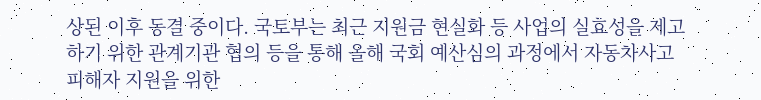상된 이후 동결 중이다. 국토부는 최근 지원금 현실화 등 사업의 실효성을 제고하기 위한 관계기관 협의 등을 통해 올해 국회 예산심의 과정에서 자동차사고 피해자 지원을 위한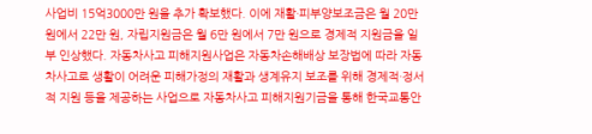사업비 15억3000만 원을 추가 확보했다. 이에 재활·피부양보조금은 월 20만 원에서 22만 원, 자립지원금은 월 6만 원에서 7만 원으로 경제적 지원금을 일부 인상했다. 자동차사고 피해지원사업은 자동차손해배상 보장법에 따라 자동차사고로 생활이 어려운 피해가정의 재활과 생계유지 보조를 위해 경제적·정서적 지원 등을 제공하는 사업으로 자동차사고 피해지원기금을 통해 한국교통안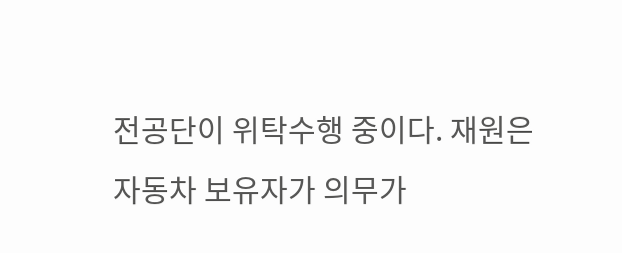전공단이 위탁수행 중이다. 재원은 자동차 보유자가 의무가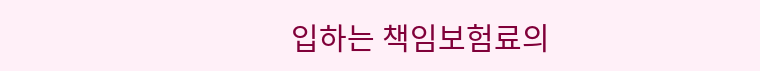입하는 책임보험료의